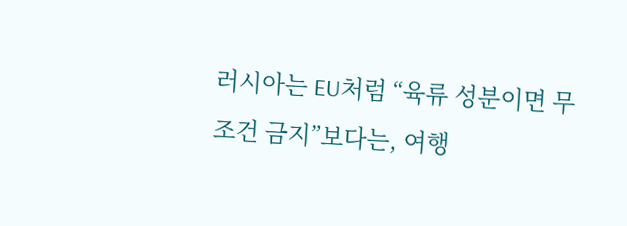러시아는 EU처럼 “육류 성분이면 무조건 금지”보다는, 여행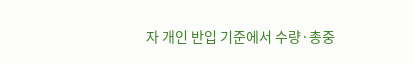자 개인 반입 기준에서 수량·총중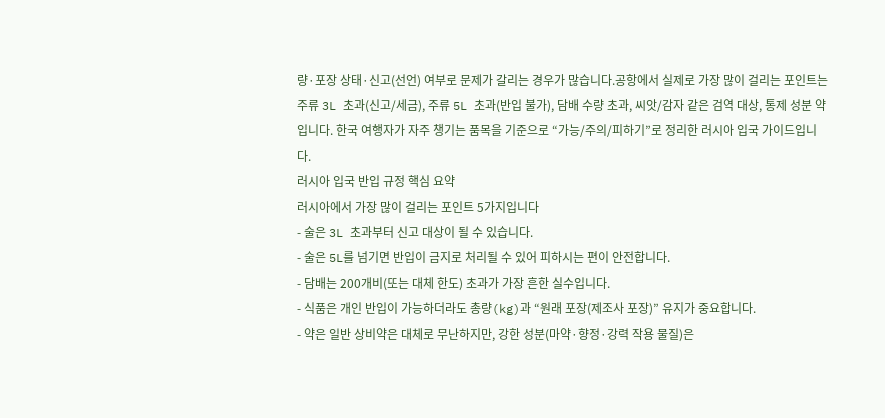량·포장 상태·신고(선언) 여부로 문제가 갈리는 경우가 많습니다.공항에서 실제로 가장 많이 걸리는 포인트는 주류 3L 초과(신고/세금), 주류 5L 초과(반입 불가), 담배 수량 초과, 씨앗/감자 같은 검역 대상, 통제 성분 약입니다. 한국 여행자가 자주 챙기는 품목을 기준으로 “가능/주의/피하기”로 정리한 러시아 입국 가이드입니다.
러시아 입국 반입 규정 핵심 요약
러시아에서 가장 많이 걸리는 포인트 5가지입니다
- 술은 3L 초과부터 신고 대상이 될 수 있습니다.
- 술은 5L를 넘기면 반입이 금지로 처리될 수 있어 피하시는 편이 안전합니다.
- 담배는 200개비(또는 대체 한도) 초과가 가장 흔한 실수입니다.
- 식품은 개인 반입이 가능하더라도 총량(kg)과 “원래 포장(제조사 포장)” 유지가 중요합니다.
- 약은 일반 상비약은 대체로 무난하지만, 강한 성분(마약·향정·강력 작용 물질)은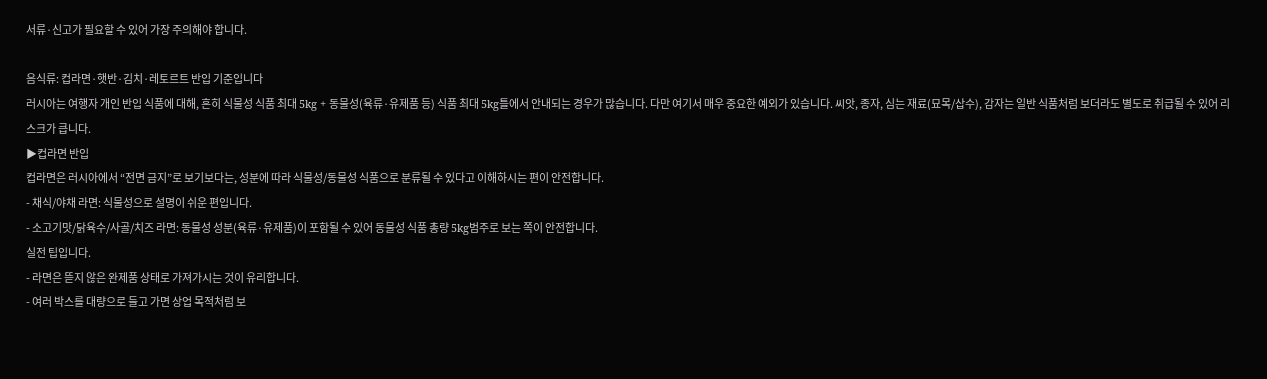서류·신고가 필요할 수 있어 가장 주의해야 합니다.

음식류: 컵라면·햇반·김치·레토르트 반입 기준입니다
러시아는 여행자 개인 반입 식품에 대해, 흔히 식물성 식품 최대 5kg + 동물성(육류·유제품 등) 식품 최대 5kg틀에서 안내되는 경우가 많습니다. 다만 여기서 매우 중요한 예외가 있습니다. 씨앗, 종자, 심는 재료(묘목/삽수), 감자는 일반 식품처럼 보더라도 별도로 취급될 수 있어 리스크가 큽니다.
▶컵라면 반입
컵라면은 러시아에서 “전면 금지”로 보기보다는, 성분에 따라 식물성/동물성 식품으로 분류될 수 있다고 이해하시는 편이 안전합니다.
- 채식/야채 라면: 식물성으로 설명이 쉬운 편입니다.
- 소고기맛/닭육수/사골/치즈 라면: 동물성 성분(육류·유제품)이 포함될 수 있어 동물성 식품 총량 5kg범주로 보는 쪽이 안전합니다.
실전 팁입니다.
- 라면은 뜯지 않은 완제품 상태로 가져가시는 것이 유리합니다.
- 여러 박스를 대량으로 들고 가면 상업 목적처럼 보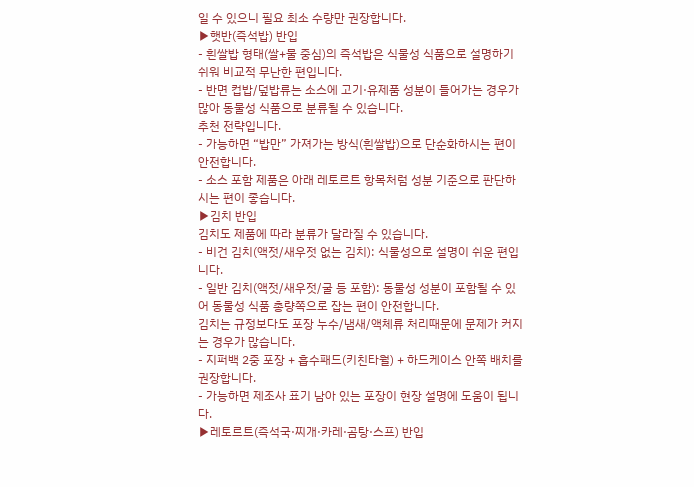일 수 있으니 필요 최소 수량만 권장합니다.
▶햇반(즉석밥) 반입
- 흰쌀밥 형태(쌀+물 중심)의 즉석밥은 식물성 식품으로 설명하기 쉬워 비교적 무난한 편입니다.
- 반면 컵밥/덮밥류는 소스에 고기·유제품 성분이 들어가는 경우가 많아 동물성 식품으로 분류될 수 있습니다.
추천 전략입니다.
- 가능하면 “밥만” 가져가는 방식(흰쌀밥)으로 단순화하시는 편이 안전합니다.
- 소스 포함 제품은 아래 레토르트 항목처럼 성분 기준으로 판단하시는 편이 좋습니다.
▶김치 반입
김치도 제품에 따라 분류가 달라질 수 있습니다.
- 비건 김치(액젓/새우젓 없는 김치): 식물성으로 설명이 쉬운 편입니다.
- 일반 김치(액젓/새우젓/굴 등 포함): 동물성 성분이 포함될 수 있어 동물성 식품 총량쪽으로 잡는 편이 안전합니다.
김치는 규정보다도 포장 누수/냄새/액체류 처리때문에 문제가 커지는 경우가 많습니다.
- 지퍼백 2중 포장 + 흡수패드(키친타월) + 하드케이스 안쪽 배치를 권장합니다.
- 가능하면 제조사 표기 남아 있는 포장이 현장 설명에 도움이 됩니다.
▶레토르트(즉석국·찌개·카레·곰탕·스프) 반입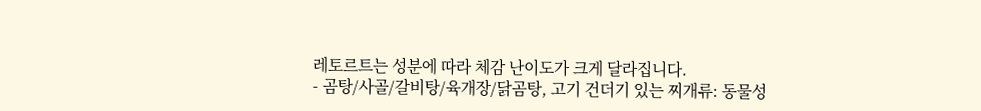레토르트는 성분에 따라 체감 난이도가 크게 달라집니다.
- 곰탕/사골/갈비탕/육개장/닭곰탕, 고기 건더기 있는 찌개류: 동물성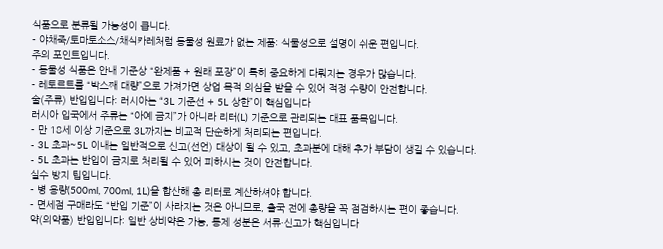식품으로 분류될 가능성이 큽니다.
- 야채죽/토마토소스/채식카레처럼 동물성 원료가 없는 제품: 식물성으로 설명이 쉬운 편입니다.
주의 포인트입니다.
- 동물성 식품은 안내 기준상 “완제품 + 원래 포장”이 특히 중요하게 다뤄지는 경우가 많습니다.
- 레토르트를 “박스째 대량”으로 가져가면 상업 목적 의심을 받을 수 있어 적정 수량이 안전합니다.
술(주류) 반입입니다: 러시아는 “3L 기준선 + 5L 상한”이 핵심입니다
러시아 입국에서 주류는 “아예 금지”가 아니라 리터(L) 기준으로 관리되는 대표 품목입니다.
- 만 18세 이상 기준으로 3L까지는 비교적 단순하게 처리되는 편입니다.
- 3L 초과~5L 이내는 일반적으로 신고(선언) 대상이 될 수 있고, 초과분에 대해 추가 부담이 생길 수 있습니다.
- 5L 초과는 반입이 금지로 처리될 수 있어 피하시는 것이 안전합니다.
실수 방지 팁입니다.
- 병 용량(500ml, 700ml, 1L)을 합산해 총 리터로 계산하셔야 합니다.
- 면세점 구매라도 “반입 기준”이 사라지는 것은 아니므로, 출국 전에 총량을 꼭 점검하시는 편이 좋습니다.
약(의약품) 반입입니다: 일반 상비약은 가능, 통제 성분은 서류·신고가 핵심입니다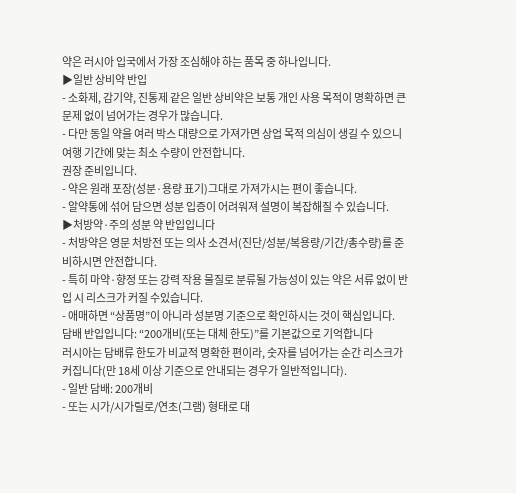약은 러시아 입국에서 가장 조심해야 하는 품목 중 하나입니다.
▶일반 상비약 반입
- 소화제, 감기약, 진통제 같은 일반 상비약은 보통 개인 사용 목적이 명확하면 큰 문제 없이 넘어가는 경우가 많습니다.
- 다만 동일 약을 여러 박스 대량으로 가져가면 상업 목적 의심이 생길 수 있으니 여행 기간에 맞는 최소 수량이 안전합니다.
권장 준비입니다.
- 약은 원래 포장(성분·용량 표기)그대로 가져가시는 편이 좋습니다.
- 알약통에 섞어 담으면 성분 입증이 어려워져 설명이 복잡해질 수 있습니다.
▶처방약·주의 성분 약 반입입니다
- 처방약은 영문 처방전 또는 의사 소견서(진단/성분/복용량/기간/총수량)를 준비하시면 안전합니다.
- 특히 마약·향정 또는 강력 작용 물질로 분류될 가능성이 있는 약은 서류 없이 반입 시 리스크가 커질 수있습니다.
- 애매하면 “상품명”이 아니라 성분명 기준으로 확인하시는 것이 핵심입니다.
담배 반입입니다: “200개비(또는 대체 한도)”를 기본값으로 기억합니다
러시아는 담배류 한도가 비교적 명확한 편이라, 숫자를 넘어가는 순간 리스크가 커집니다(만 18세 이상 기준으로 안내되는 경우가 일반적입니다).
- 일반 담배: 200개비
- 또는 시가/시가릴로/연초(그램) 형태로 대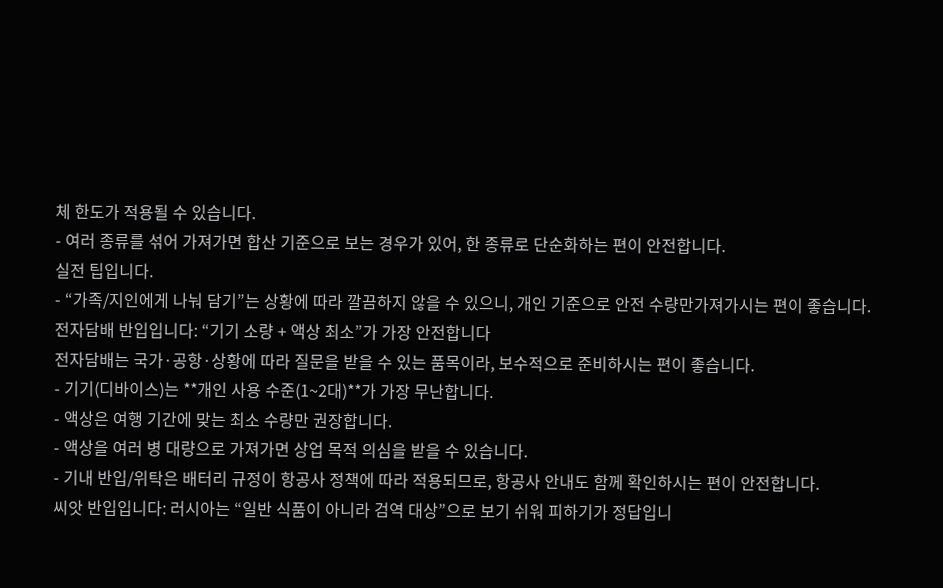체 한도가 적용될 수 있습니다.
- 여러 종류를 섞어 가져가면 합산 기준으로 보는 경우가 있어, 한 종류로 단순화하는 편이 안전합니다.
실전 팁입니다.
- “가족/지인에게 나눠 담기”는 상황에 따라 깔끔하지 않을 수 있으니, 개인 기준으로 안전 수량만가져가시는 편이 좋습니다.
전자담배 반입입니다: “기기 소량 + 액상 최소”가 가장 안전합니다
전자담배는 국가·공항·상황에 따라 질문을 받을 수 있는 품목이라, 보수적으로 준비하시는 편이 좋습니다.
- 기기(디바이스)는 **개인 사용 수준(1~2대)**가 가장 무난합니다.
- 액상은 여행 기간에 맞는 최소 수량만 권장합니다.
- 액상을 여러 병 대량으로 가져가면 상업 목적 의심을 받을 수 있습니다.
- 기내 반입/위탁은 배터리 규정이 항공사 정책에 따라 적용되므로, 항공사 안내도 함께 확인하시는 편이 안전합니다.
씨앗 반입입니다: 러시아는 “일반 식품이 아니라 검역 대상”으로 보기 쉬워 피하기가 정답입니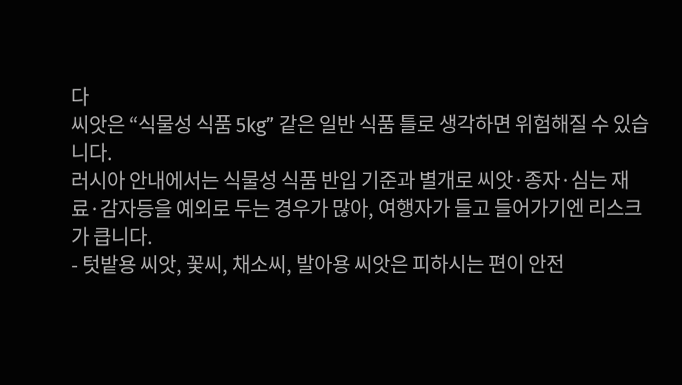다
씨앗은 “식물성 식품 5kg” 같은 일반 식품 틀로 생각하면 위험해질 수 있습니다.
러시아 안내에서는 식물성 식품 반입 기준과 별개로 씨앗·종자·심는 재료·감자등을 예외로 두는 경우가 많아, 여행자가 들고 들어가기엔 리스크가 큽니다.
- 텃밭용 씨앗, 꽃씨, 채소씨, 발아용 씨앗은 피하시는 편이 안전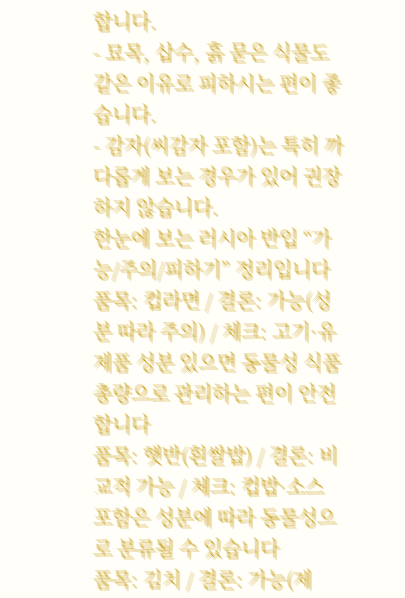합니다.
- 묘목, 삽수, 흙 묻은 식물도 같은 이유로 피하시는 편이 좋습니다.
- 감자(씨감자 포함)는 특히 까다롭게 보는 경우가 있어 권장하지 않습니다.
한눈에 보는 러시아 반입 “가능/주의/피하기” 정리입니다
품목: 컵라면 / 결론: 가능(성분 따라 주의) / 체크: 고기·유제품 성분 있으면 동물성 식품 총량으로 관리하는 편이 안전합니다
품목: 햇반(흰쌀밥) / 결론: 비교적 가능 / 체크: 컵밥·소스 포함은 성분에 따라 동물성으로 분류될 수 있습니다
품목: 김치 / 결론: 가능(제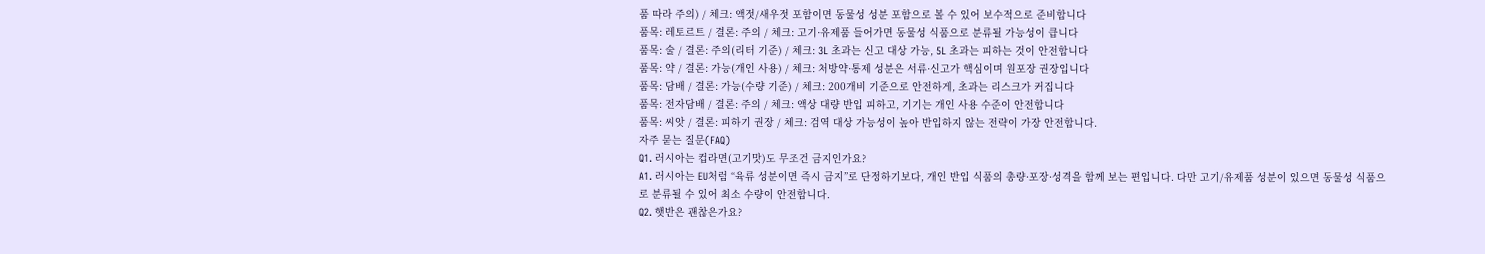품 따라 주의) / 체크: 액젓/새우젓 포함이면 동물성 성분 포함으로 볼 수 있어 보수적으로 준비합니다
품목: 레토르트 / 결론: 주의 / 체크: 고기·유제품 들어가면 동물성 식품으로 분류될 가능성이 큽니다
품목: 술 / 결론: 주의(리터 기준) / 체크: 3L 초과는 신고 대상 가능, 5L 초과는 피하는 것이 안전합니다
품목: 약 / 결론: 가능(개인 사용) / 체크: 처방약·통제 성분은 서류·신고가 핵심이며 원포장 권장입니다
품목: 담배 / 결론: 가능(수량 기준) / 체크: 200개비 기준으로 안전하게, 초과는 리스크가 커집니다
품목: 전자담배 / 결론: 주의 / 체크: 액상 대량 반입 피하고, 기기는 개인 사용 수준이 안전합니다
품목: 씨앗 / 결론: 피하기 권장 / 체크: 검역 대상 가능성이 높아 반입하지 않는 전략이 가장 안전합니다.
자주 묻는 질문(FAQ)
Q1. 러시아는 컵라면(고기맛)도 무조건 금지인가요?
A1. 러시아는 EU처럼 “육류 성분이면 즉시 금지”로 단정하기보다, 개인 반입 식품의 총량·포장·성격을 함께 보는 편입니다. 다만 고기/유제품 성분이 있으면 동물성 식품으로 분류될 수 있어 최소 수량이 안전합니다.
Q2. 햇반은 괜찮은가요?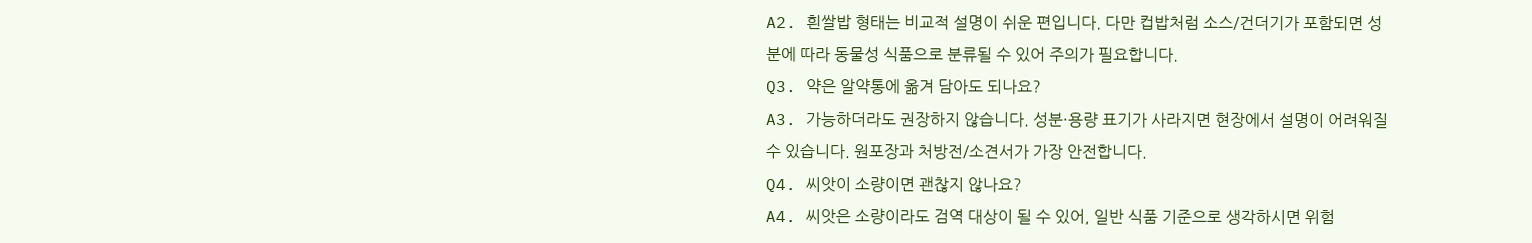A2. 흰쌀밥 형태는 비교적 설명이 쉬운 편입니다. 다만 컵밥처럼 소스/건더기가 포함되면 성분에 따라 동물성 식품으로 분류될 수 있어 주의가 필요합니다.
Q3. 약은 알약통에 옮겨 담아도 되나요?
A3. 가능하더라도 권장하지 않습니다. 성분·용량 표기가 사라지면 현장에서 설명이 어려워질 수 있습니다. 원포장과 처방전/소견서가 가장 안전합니다.
Q4. 씨앗이 소량이면 괜찮지 않나요?
A4. 씨앗은 소량이라도 검역 대상이 될 수 있어, 일반 식품 기준으로 생각하시면 위험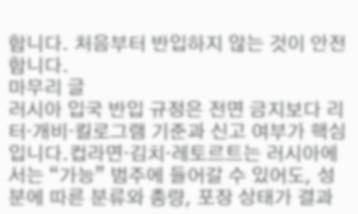합니다. 처음부터 반입하지 않는 것이 안전합니다.
마무리 글
러시아 입국 반입 규정은 전면 금지보다 리터·개비·킬로그램 기준과 신고 여부가 핵심입니다.컵라면·김치·레토르트는 러시아에서는 “가능” 범주에 들어갈 수 있어도, 성분에 따른 분류와 총량, 포장 상태가 결과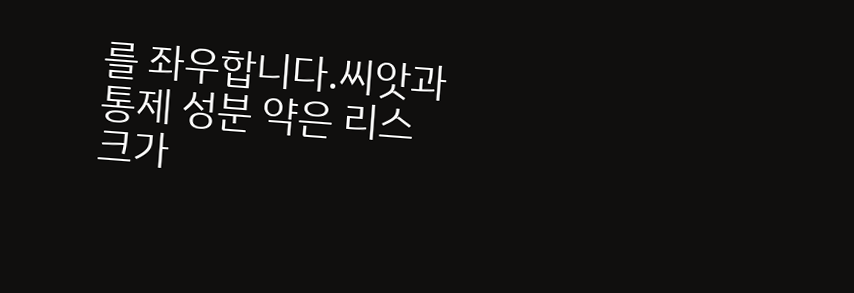를 좌우합니다.씨앗과 통제 성분 약은 리스크가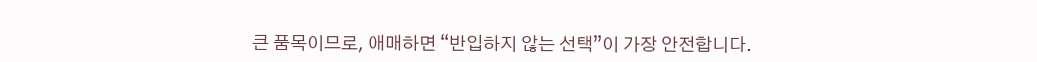큰 품목이므로, 애매하면 “반입하지 않는 선택”이 가장 안전합니다.